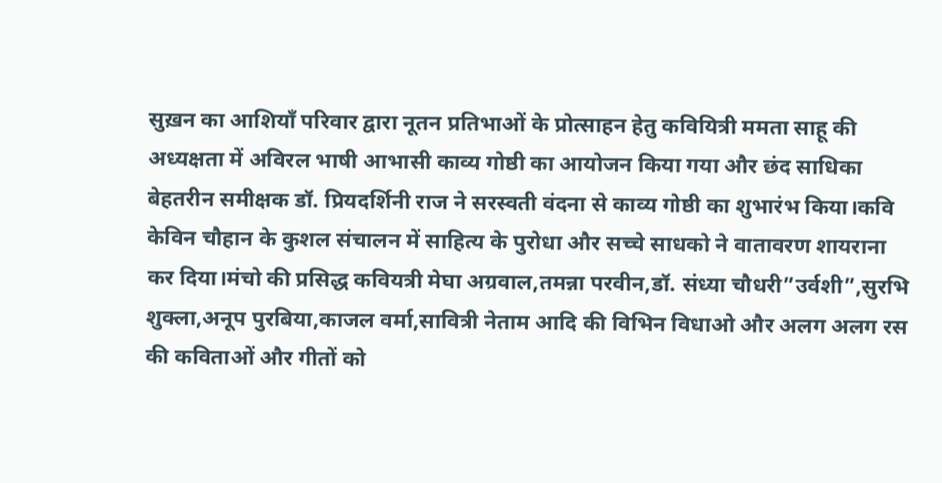सुख़न का आशियाँ परिवार द्वारा नूतन प्रतिभाओं के प्रोत्साहन हेतु कवियित्री ममता साहू की अध्यक्षता में अविरल भाषी आभासी काव्य गोष्ठी का आयोजन किया गया और छंद साधिका बेहतरीन समीक्षक डॉ. प्रियदर्शिनी राज ने सरस्वती वंदना से काव्य गोष्ठी का शुभारंभ किया।कवि केविन चौहान के कुशल संचालन में साहित्य के पुरोधा और सच्चे साधको ने वातावरण शायराना कर दिया।मंचो की प्रसिद्ध कवियत्री मेघा अग्रवाल,तमन्ना परवीन,डॉ. संध्या चौधरी”उर्वशी”,सुरभि शुक्ला,अनूप पुरबिया,काजल वर्मा,सावित्री नेताम आदि की विभिन विधाओ और अलग अलग रस की कविताओं और गीतों को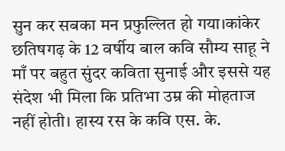सुन कर सबका मन प्रफुल्लित हो गया।कांकेर छतिषगढ़ के 12 वर्षीय बाल कवि सौम्य साहू ने माँ पर बहुत सुंदर कविता सुनाई और इससे यह संदेश भी मिला कि प्रतिभा उम्र की मोहताज नहीं होती। हास्य रस के कवि एस. के.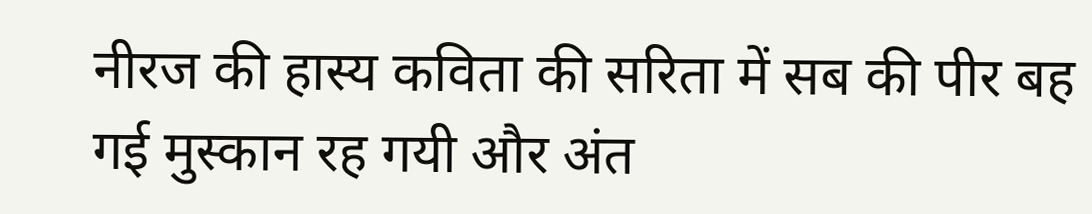नीरज की हास्य कविता की सरिता में सब की पीर बह गई मुस्कान रह गयी और अंत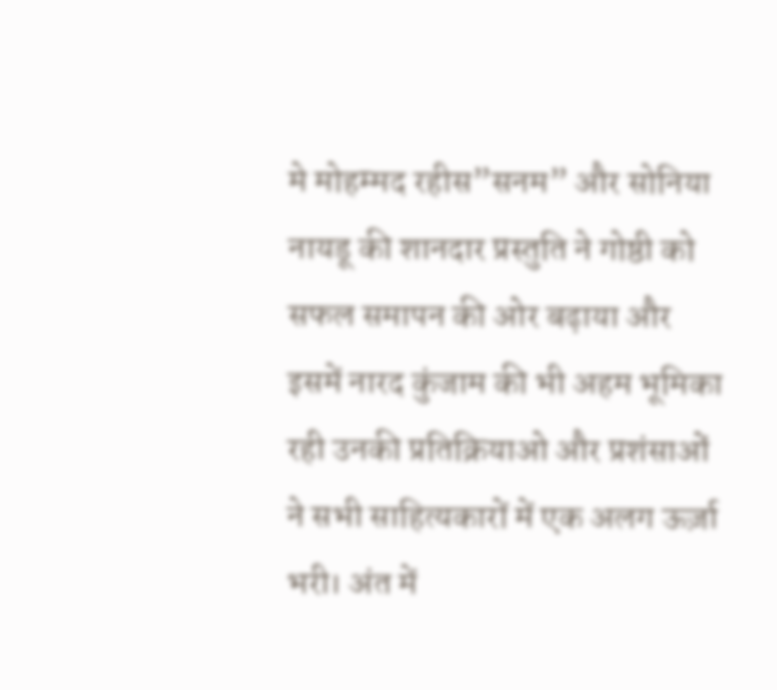मे मोहम्मद रहीस”सनम” और सोनिया नायडू की शानदार प्रस्तुति ने गोष्ठी को सफल समापन की ओर बढ़ाया और इसमें नारद कुंजाम की भी अहम भूमिका रही उनकी प्रतिक्रियाओ और प्रशंसाओं ने सभी साहित्यकारों में एक अलग ऊर्ज़ा भरी। अंत में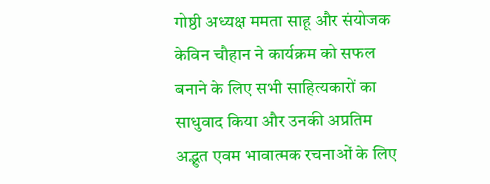गोष्ठी अध्यक्ष ममता साहू और संयोजक केविन चौहान ने कार्यक्रम को सफल बनाने के लिए सभी साहित्यकारों का साधुवाद किया और उनकी अप्रतिम अद्भुत एवम भावात्मक रचनाओं के लिए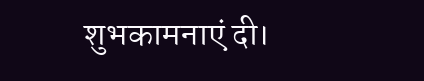शुभकामनाएं दी।